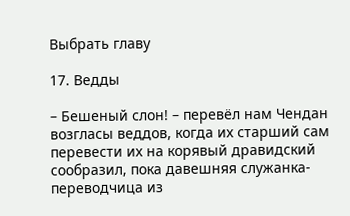Выбрать главу

17. Ведды

– Бешеный слон! – перевёл нам Чендан возгласы веддов, когда их старший сам перевести их на корявый дравидский сообразил, пока давешняя служанка-переводчица из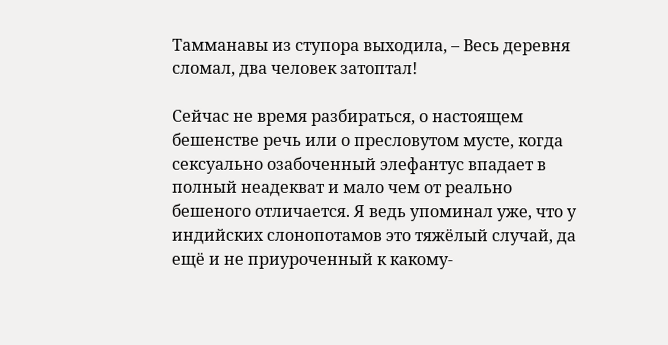Тамманавы из ступора выходила, – Весь деревня сломал, два человек затоптал!

Сейчас не время разбираться, о настоящем бешенстве речь или о пресловутом мусте, когда сексуально озабоченный элефантус впадает в полный неадекват и мало чем от реально бешеного отличается. Я ведь упоминал уже, что у индийских слонопотамов это тяжёлый случай, да ещё и не приуроченный к какому-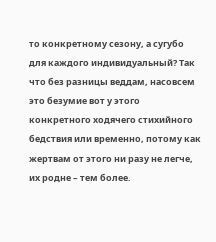то конкретному сезону, а сугубо для каждого индивидуальный? Так что без разницы веддам, насовсем это безумие вот у этого конкретного ходячего стихийного бедствия или временно, потому как жертвам от этого ни разу не легче, их родне – тем более.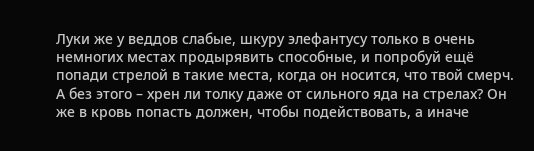Луки же у веддов слабые, шкуру элефантусу только в очень немногих местах продырявить способные, и попробуй ещё попади стрелой в такие места, когда он носится, что твой смерч. А без этого – хрен ли толку даже от сильного яда на стрелах? Он же в кровь попасть должен, чтобы подействовать, а иначе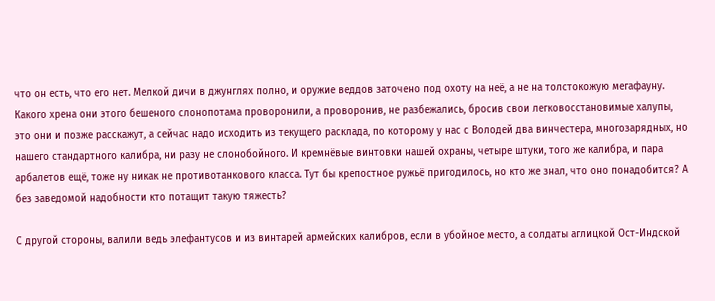что он есть, что его нет. Мелкой дичи в джунглях полно, и оружие веддов заточено под охоту на неё, а не на толстокожую мегафауну. Какого хрена они этого бешеного слонопотама проворонили, а проворонив, не разбежались, бросив свои легковосстановимые халупы, это они и позже расскажут, а сейчас надо исходить из текущего расклада, по которому у нас с Володей два винчестера, многозарядных, но нашего стандартного калибра, ни разу не слонобойного. И кремнёвые винтовки нашей охраны, четыре штуки, того же калибра, и пара арбалетов ещё, тоже ну никак не противотанкового класса. Тут бы крепостное ружьё пригодилось, но кто же знал, что оно понадобится? А без заведомой надобности кто потащит такую тяжесть?

С другой стороны, валили ведь элефантусов и из винтарей армейских калибров, если в убойное место, а солдаты аглицкой Ост-Индской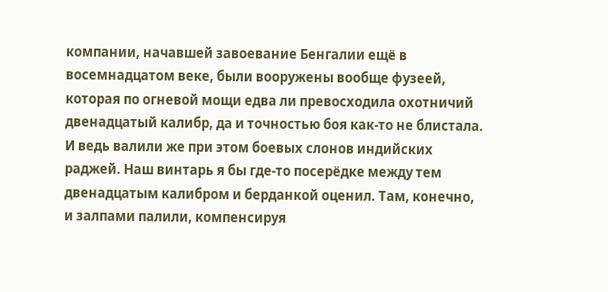компании, начавшей завоевание Бенгалии ещё в восемнадцатом веке, были вооружены вообще фузеей, которая по огневой мощи едва ли превосходила охотничий двенадцатый калибр, да и точностью боя как-то не блистала. И ведь валили же при этом боевых слонов индийских раджей. Наш винтарь я бы где-то посерёдке между тем двенадцатым калибром и берданкой оценил. Там, конечно, и залпами палили, компенсируя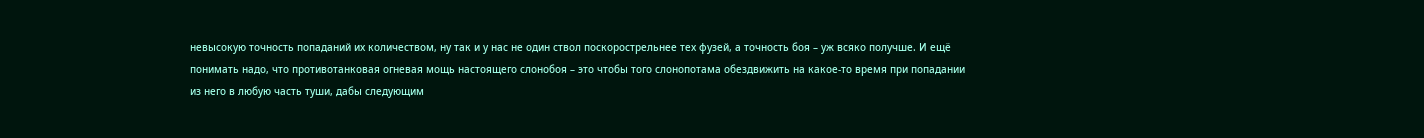невысокую точность попаданий их количеством, ну так и у нас не один ствол поскорострельнее тех фузей, а точность боя – уж всяко получше. И ещё понимать надо, что противотанковая огневая мощь настоящего слонобоя – это чтобы того слонопотама обездвижить на какое-то время при попадании из него в любую часть туши, дабы следующим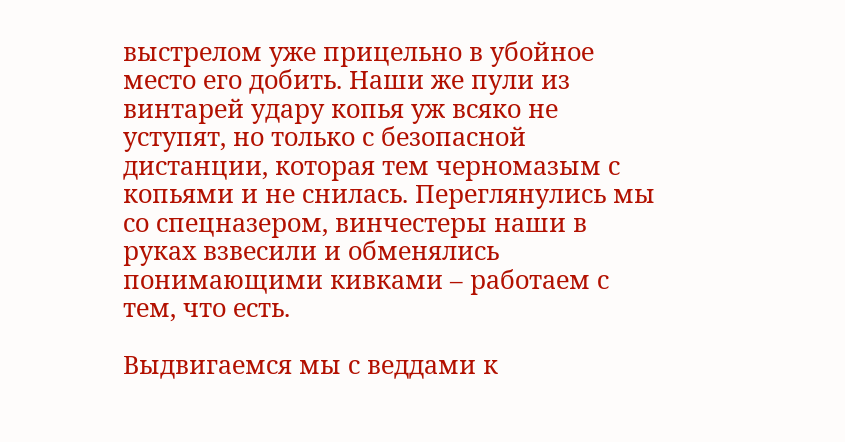выстрелом уже прицельно в убойное место его добить. Наши же пули из винтарей удару копья уж всяко не уступят, но только с безопасной дистанции, которая тем черномазым с копьями и не снилась. Переглянулись мы со спецназером, винчестеры наши в руках взвесили и обменялись понимающими кивками – работаем с тем, что есть.

Выдвигаемся мы с веддами к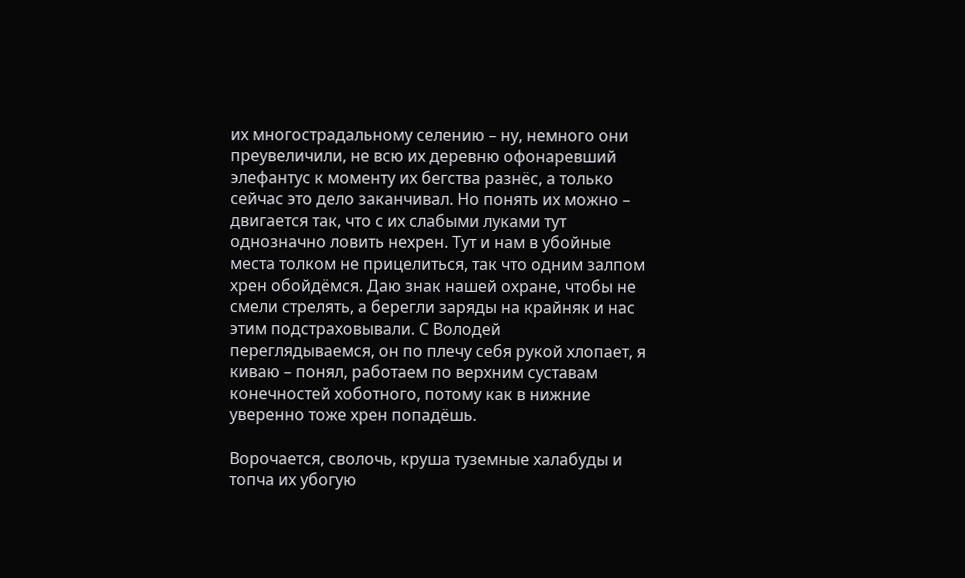их многострадальному селению – ну, немного они преувеличили, не всю их деревню офонаревший элефантус к моменту их бегства разнёс, а только сейчас это дело заканчивал. Но понять их можно – двигается так, что с их слабыми луками тут однозначно ловить нехрен. Тут и нам в убойные места толком не прицелиться, так что одним залпом хрен обойдёмся. Даю знак нашей охране, чтобы не смели стрелять, а берегли заряды на крайняк и нас этим подстраховывали. С Володей переглядываемся, он по плечу себя рукой хлопает, я киваю – понял, работаем по верхним суставам конечностей хоботного, потому как в нижние уверенно тоже хрен попадёшь.

Ворочается, сволочь, круша туземные халабуды и топча их убогую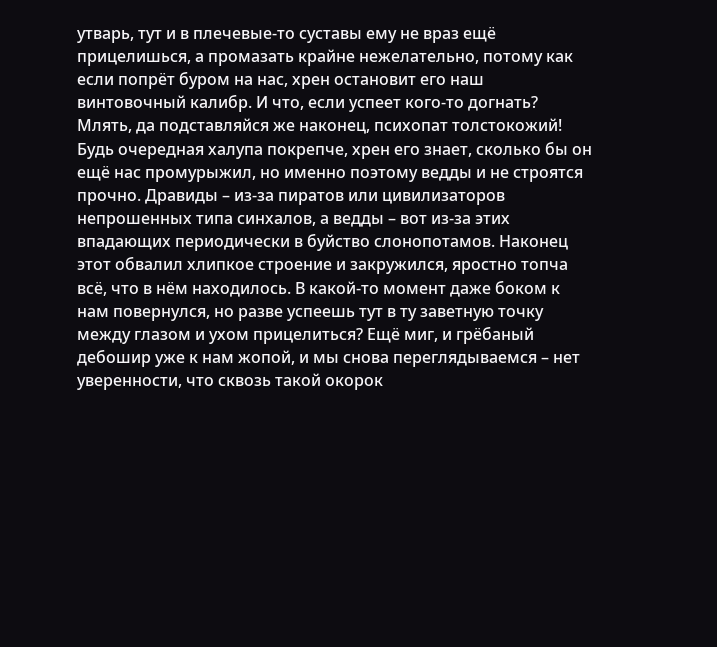утварь, тут и в плечевые-то суставы ему не враз ещё прицелишься, а промазать крайне нежелательно, потому как если попрёт буром на нас, хрен остановит его наш винтовочный калибр. И что, если успеет кого-то догнать? Млять, да подставляйся же наконец, психопат толстокожий! Будь очередная халупа покрепче, хрен его знает, сколько бы он ещё нас промурыжил, но именно поэтому ведды и не строятся прочно. Дравиды – из-за пиратов или цивилизаторов непрошенных типа синхалов, а ведды – вот из-за этих впадающих периодически в буйство слонопотамов. Наконец этот обвалил хлипкое строение и закружился, яростно топча всё, что в нём находилось. В какой-то момент даже боком к нам повернулся, но разве успеешь тут в ту заветную точку между глазом и ухом прицелиться? Ещё миг, и грёбаный дебошир уже к нам жопой, и мы снова переглядываемся – нет уверенности, что сквозь такой окорок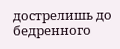дострелишь до бедренного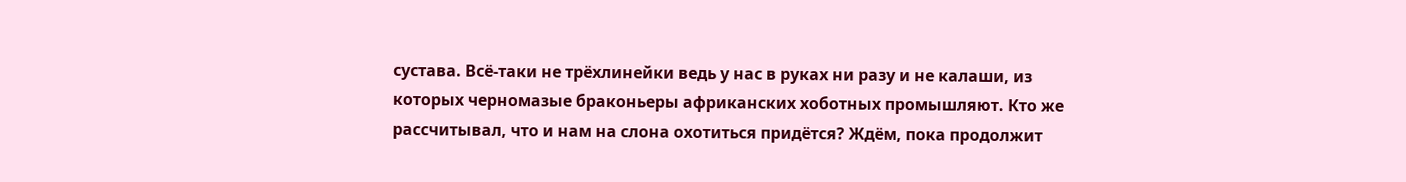сустава. Всё-таки не трёхлинейки ведь у нас в руках ни разу и не калаши, из которых черномазые браконьеры африканских хоботных промышляют. Кто же рассчитывал, что и нам на слона охотиться придётся? Ждём, пока продолжит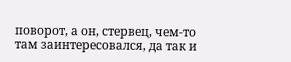поворот, а он, стервец, чем-то там заинтересовался, да так и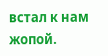встал к нам жопой.